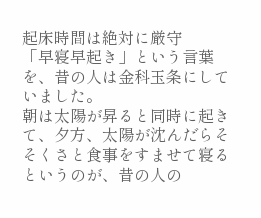起床時間は絶対に厳守
「早寝早起き」という言葉を、昔の人は金科玉条にしていました。
朝は太陽が昇ると同時に起きて、夕方、太陽が沈んだらそそくさと食事をすませて寝るというのが、昔の人の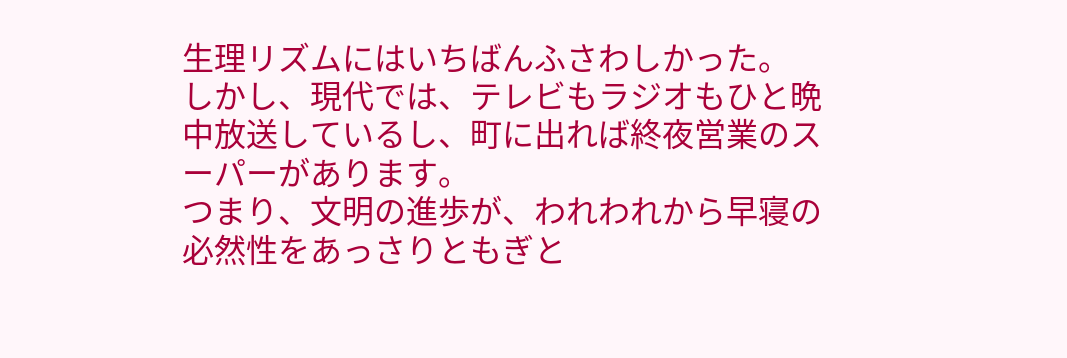生理リズムにはいちばんふさわしかった。
しかし、現代では、テレビもラジオもひと晩中放送しているし、町に出れば終夜営業のスーパーがあります。
つまり、文明の進歩が、われわれから早寝の必然性をあっさりともぎと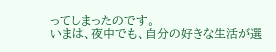ってしまったのです。
いまは、夜中でも、自分の好きな生活が選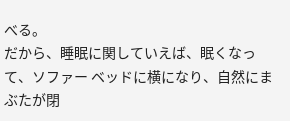べる。
だから、睡眠に関していえば、眠くなって、ソファー ベッドに横になり、自然にまぶたが閉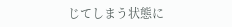じてしまう状態に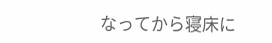なってから寝床に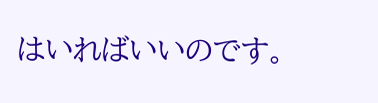はいればいいのです。